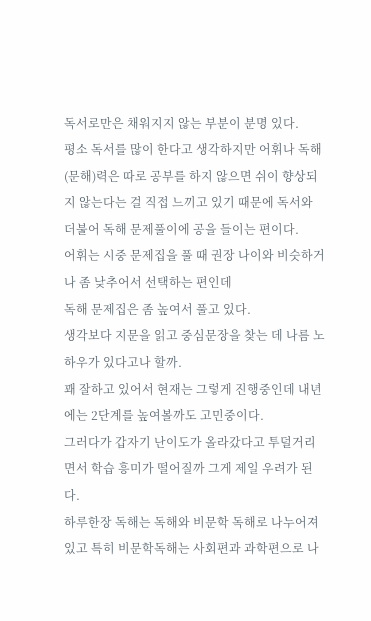독서로만은 채워지지 않는 부분이 분명 있다.
평소 독서를 많이 한다고 생각하지만 어휘나 독해(문해)력은 따로 공부를 하지 않으면 쉬이 향상되지 않는다는 걸 직접 느끼고 있기 때문에 독서와 더불어 독해 문제풀이에 공을 들이는 편이다.
어휘는 시중 문제집을 풀 때 권장 나이와 비슷하거나 좀 낮추어서 선택하는 편인데
독해 문제집은 좀 높여서 풀고 있다.
생각보다 지문을 읽고 중심문장을 찾는 데 나름 노하우가 있다고나 할까.
꽤 잘하고 있어서 현재는 그렇게 진행중인데 내년에는 2단계를 높여볼까도 고민중이다.
그러다가 갑자기 난이도가 올라갔다고 투덜거리면서 학습 흥미가 떨어질까 그게 제일 우려가 된다.
하루한장 독해는 독해와 비문학 독해로 나누어져 있고 특히 비문학독해는 사회편과 과학편으로 나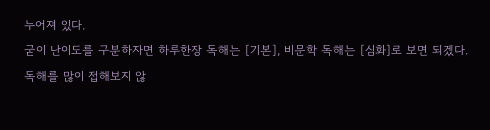누어져 있다.
굳이 난이도를 구분하자면 하루한장 독해는 [기본], 비문학 독해는 [심화]로 보면 되겠다.
독해를 많이 접해보지 않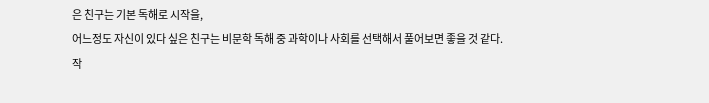은 친구는 기본 독해로 시작을,
어느정도 자신이 있다 싶은 친구는 비문학 독해 중 과학이나 사회를 선택해서 풀어보면 좋을 것 같다.
작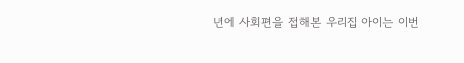년에 사회편을 접해본 우리집 아이는 이번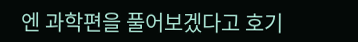엔 과학편을 풀어보겠다고 호기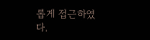롭게 접근하였다.